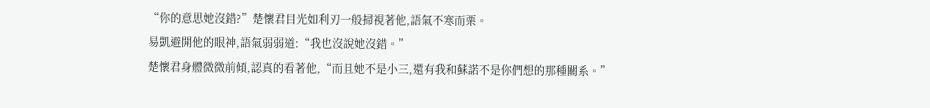“你的意思她沒錯?”楚懷君目光如利刃一般掃視著他,語氣不寒而栗。
易凱避開他的眼神,語氣弱弱道:“我也沒說她沒錯。”
楚懷君身體微微前傾,認真的看著他,“而且她不是小三,還有我和蘇諾不是你們想的那種關系。”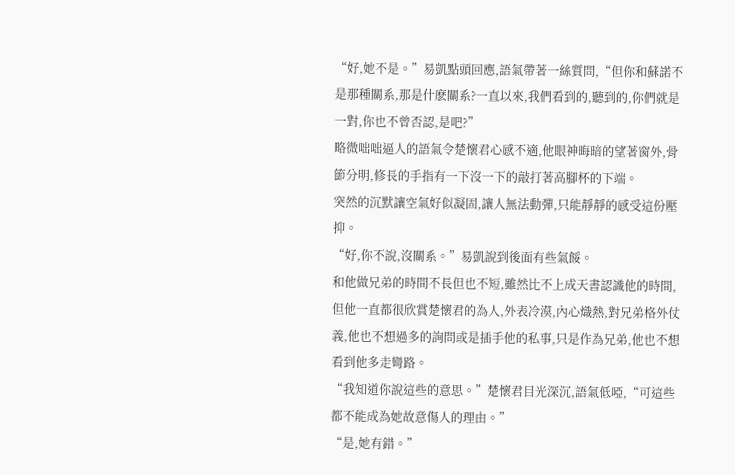“好,她不是。”易凱點頭回應,語氣帶著一絲質問,“但你和蘇諾不是那種關系,那是什麽關系?一直以來,我們看到的,聽到的,你們就是一對,你也不曾否認,是吧?”
略微咄咄逼人的語氣令楚懷君心感不適,他眼神晦暗的望著窗外,骨節分明,修長的手指有一下沒一下的敲打著高腳杯的下端。
突然的沉默讓空氣好似凝固,讓人無法動彈,只能靜靜的感受這份壓抑。
“好,你不說,沒關系。”易凱說到後面有些氣餒。
和他做兄弟的時間不長但也不短,雖然比不上成天書認識他的時間,但他一直都很欣賞楚懷君的為人,外表冷漠,內心熾熱,對兄弟格外仗義,他也不想過多的詢問或是插手他的私事,只是作為兄弟,他也不想看到他多走彎路。
“我知道你說這些的意思。”楚懷君目光深沉,語氣低啞,“可這些都不能成為她故意傷人的理由。”
“是,她有錯。”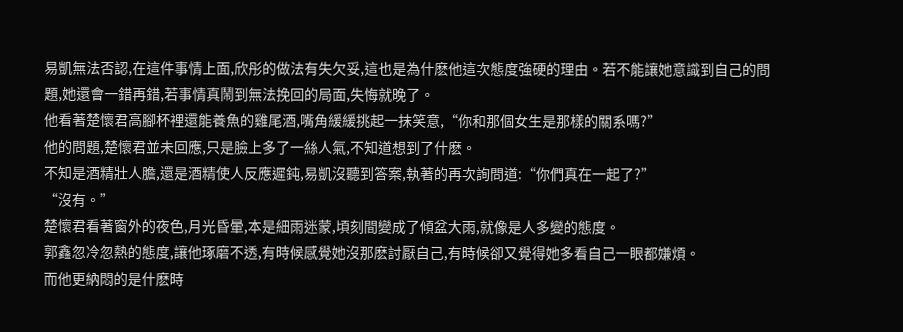易凱無法否認,在這件事情上面,欣彤的做法有失欠妥,這也是為什麽他這次態度強硬的理由。若不能讓她意識到自己的問題,她還會一錯再錯,若事情真鬧到無法挽回的局面,失悔就晚了。
他看著楚懷君高腳杯裡還能養魚的雞尾酒,嘴角緩緩挑起一抹笑意,“你和那個女生是那樣的關系嗎?”
他的問題,楚懷君並未回應,只是臉上多了一絲人氣,不知道想到了什麽。
不知是酒精壯人膽,還是酒精使人反應遲鈍,易凱沒聽到答案,執著的再次詢問道:“你們真在一起了?”
“沒有。”
楚懷君看著窗外的夜色,月光昏暈,本是細雨迷蒙,頃刻間變成了傾盆大雨,就像是人多變的態度。
郭鑫忽冷忽熱的態度,讓他琢磨不透,有時候感覺她沒那麽討厭自己,有時候卻又覺得她多看自己一眼都嫌煩。
而他更納悶的是什麽時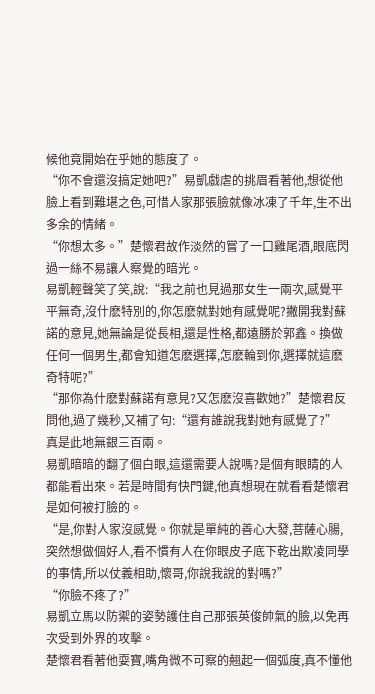候他竟開始在乎她的態度了。
“你不會還沒搞定她吧?”易凱戲虐的挑眉看著他,想從他臉上看到難堪之色,可惜人家那張臉就像冰凍了千年,生不出多余的情緒。
“你想太多。”楚懷君故作淡然的嘗了一口雞尾酒,眼底閃過一絲不易讓人察覺的暗光。
易凱輕聲笑了笑,說:“我之前也見過那女生一兩次,感覺平平無奇,沒什麽特別的,你怎麽就對她有感覺呢?撇開我對蘇諾的意見,她無論是從長相,還是性格,都遠勝於郭鑫。換做任何一個男生,都會知道怎麽選擇,怎麽輪到你,選擇就這麽奇特呢?”
“那你為什麽對蘇諾有意見?又怎麽沒喜歡她?”楚懷君反問他,過了幾秒,又補了句:“還有誰說我對她有感覺了?”
真是此地無銀三百兩。
易凱暗暗的翻了個白眼,這還需要人說嗎?是個有眼睛的人都能看出來。若是時間有快門鍵,他真想現在就看看楚懷君是如何被打臉的。
“是,你對人家沒感覺。你就是單純的善心大發,菩薩心腸,突然想做個好人,看不慣有人在你眼皮子底下乾出欺凌同學的事情,所以仗義相助,懷哥,你說我說的對嗎?”
“你臉不疼了?”
易凱立馬以防禦的姿勢護住自己那張英俊帥氣的臉,以免再次受到外界的攻擊。
楚懷君看著他耍寶,嘴角微不可察的翹起一個弧度,真不懂他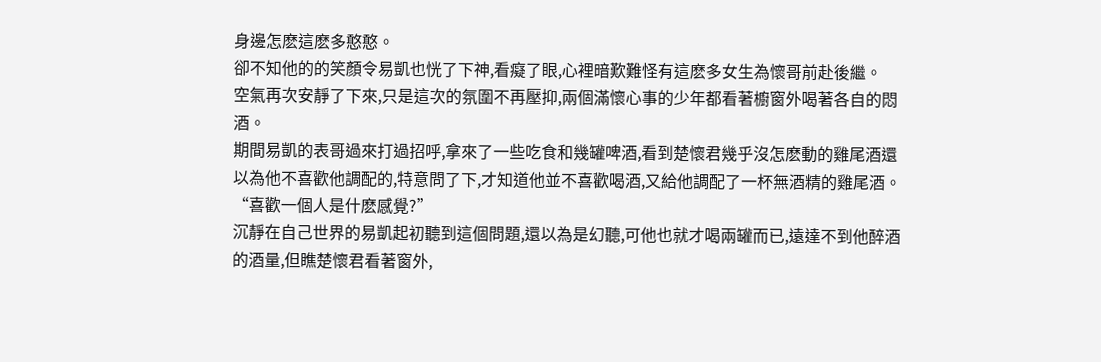身邊怎麽這麽多憨憨。
卻不知他的的笑顏令易凱也恍了下神,看癡了眼,心裡暗歎難怪有這麽多女生為懷哥前赴後繼。
空氣再次安靜了下來,只是這次的氛圍不再壓抑,兩個滿懷心事的少年都看著櫥窗外喝著各自的悶酒。
期間易凱的表哥過來打過招呼,拿來了一些吃食和幾罐啤酒,看到楚懷君幾乎沒怎麽動的雞尾酒還以為他不喜歡他調配的,特意問了下,才知道他並不喜歡喝酒,又給他調配了一杯無酒精的雞尾酒。
“喜歡一個人是什麽感覺?”
沉靜在自己世界的易凱起初聽到這個問題,還以為是幻聽,可他也就才喝兩罐而已,遠達不到他醉酒的酒量,但瞧楚懷君看著窗外,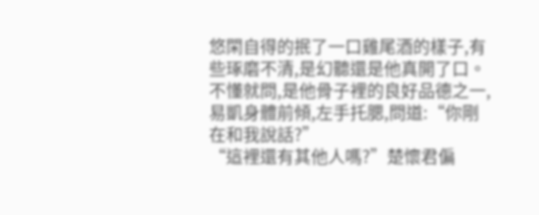悠閑自得的抿了一口雞尾酒的樣子,有些琢磨不清,是幻聽還是他真開了口。
不懂就問,是他骨子裡的良好品德之一,易凱身體前傾,左手托腮,問道:“你剛在和我說話?”
“這裡還有其他人嗎?”楚懷君偏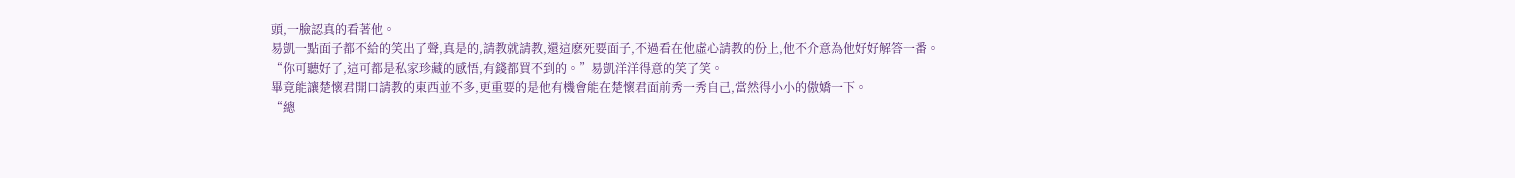頭,一臉認真的看著他。
易凱一點面子都不給的笑出了聲,真是的,請教就請教,還這麽死要面子,不過看在他虛心請教的份上,他不介意為他好好解答一番。
“你可聽好了,這可都是私家珍藏的感悟,有錢都買不到的。”易凱洋洋得意的笑了笑。
畢竟能讓楚懷君開口請教的東西並不多,更重要的是他有機會能在楚懷君面前秀一秀自己,當然得小小的傲嬌一下。
“總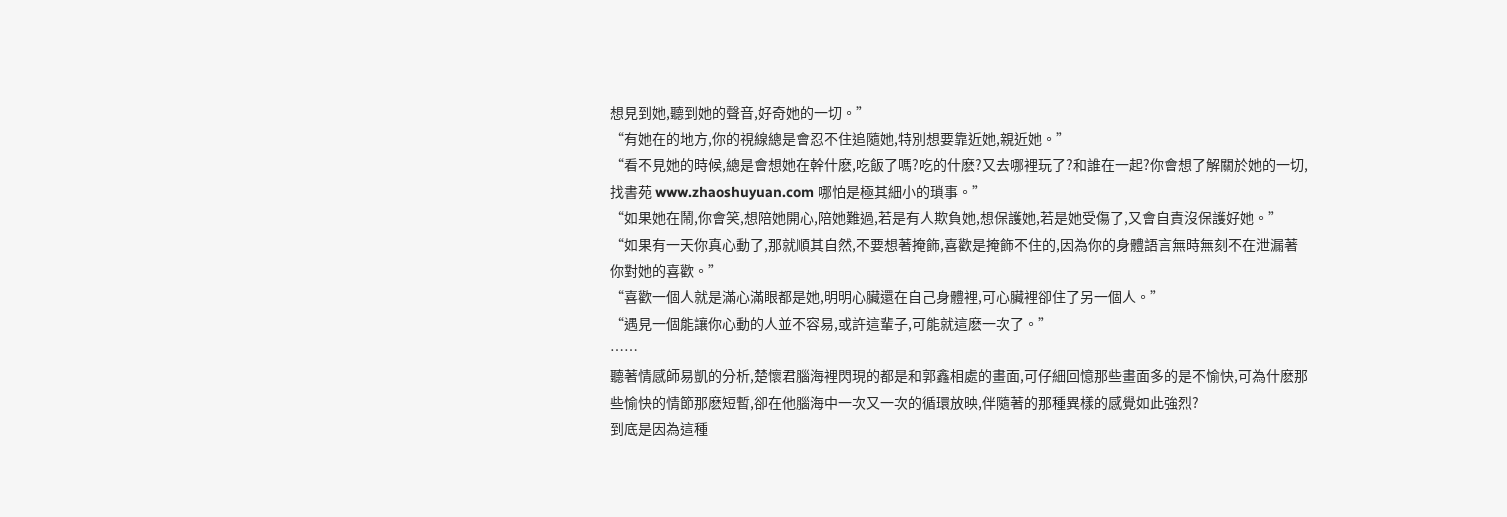想見到她,聽到她的聲音,好奇她的一切。”
“有她在的地方,你的視線總是會忍不住追隨她,特別想要靠近她,親近她。”
“看不見她的時候,總是會想她在幹什麽,吃飯了嗎?吃的什麽?又去哪裡玩了?和誰在一起?你會想了解關於她的一切,找書苑 www.zhaoshuyuan.com 哪怕是極其細小的瑣事。”
“如果她在鬧,你會笑,想陪她開心,陪她難過,若是有人欺負她,想保護她,若是她受傷了,又會自責沒保護好她。”
“如果有一天你真心動了,那就順其自然,不要想著掩飾,喜歡是掩飾不住的,因為你的身體語言無時無刻不在泄漏著你對她的喜歡。”
“喜歡一個人就是滿心滿眼都是她,明明心臟還在自己身體裡,可心臟裡卻住了另一個人。”
“遇見一個能讓你心動的人並不容易,或許這輩子,可能就這麽一次了。”
……
聽著情感師易凱的分析,楚懷君腦海裡閃現的都是和郭鑫相處的畫面,可仔細回憶那些畫面多的是不愉快,可為什麽那些愉快的情節那麽短暫,卻在他腦海中一次又一次的循環放映,伴隨著的那種異樣的感覺如此強烈?
到底是因為這種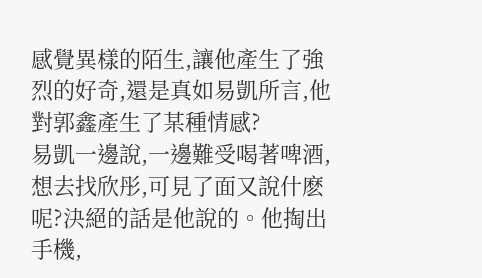感覺異樣的陌生,讓他產生了強烈的好奇,還是真如易凱所言,他對郭鑫產生了某種情感?
易凱一邊說,一邊難受喝著啤酒,想去找欣彤,可見了面又說什麽呢?決絕的話是他說的。他掏出手機,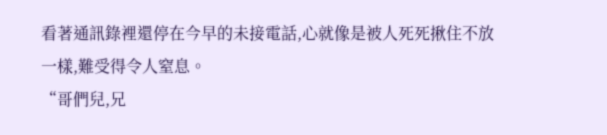看著通訊錄裡還停在今早的未接電話,心就像是被人死死揪住不放一樣,難受得令人窒息。
“哥們兒,兄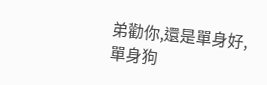弟勸你,還是單身好,單身狗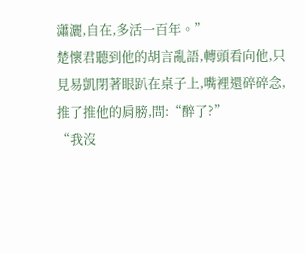瀟灑,自在,多活一百年。”
楚懷君聽到他的胡言亂語,轉頭看向他,只見易凱閉著眼趴在桌子上,嘴裡還碎碎念,推了推他的肩膀,問:“醉了?”
“我沒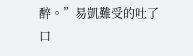醉。”易凱難受的吐了口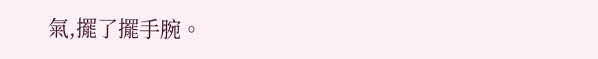氣,擺了擺手腕。